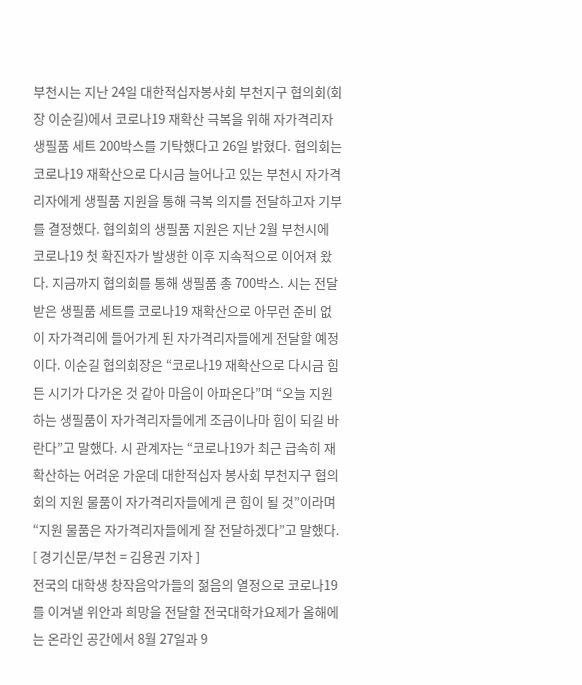부천시는 지난 24일 대한적십자봉사회 부천지구 협의회(회장 이순길)에서 코로나19 재확산 극복을 위해 자가격리자 생필품 세트 200박스를 기탁했다고 26일 밝혔다. 협의회는 코로나19 재확산으로 다시금 늘어나고 있는 부천시 자가격리자에게 생필품 지원을 통해 극복 의지를 전달하고자 기부를 결정했다. 협의회의 생필품 지원은 지난 2월 부천시에 코로나19 첫 확진자가 발생한 이후 지속적으로 이어져 왔다. 지금까지 협의회를 통해 생필품 총 700박스. 시는 전달받은 생필품 세트를 코로나19 재확산으로 아무런 준비 없이 자가격리에 들어가게 된 자가격리자들에게 전달할 예정이다. 이순길 협의회장은 “코로나19 재확산으로 다시금 힘든 시기가 다가온 것 같아 마음이 아파온다”며 “오늘 지원하는 생필품이 자가격리자들에게 조금이나마 힘이 되길 바란다”고 말했다. 시 관계자는 “코로나19가 최근 급속히 재확산하는 어려운 가운데 대한적십자 봉사회 부천지구 협의회의 지원 물품이 자가격리자들에게 큰 힘이 될 것”이라며 “지원 물품은 자가격리자들에게 잘 전달하겠다”고 말했다. [ 경기신문/부천 = 김용권 기자 ]
전국의 대학생 창작음악가들의 젊음의 열정으로 코로나19를 이겨낼 위안과 희망을 전달할 전국대학가요제가 올해에는 온라인 공간에서 8월 27일과 9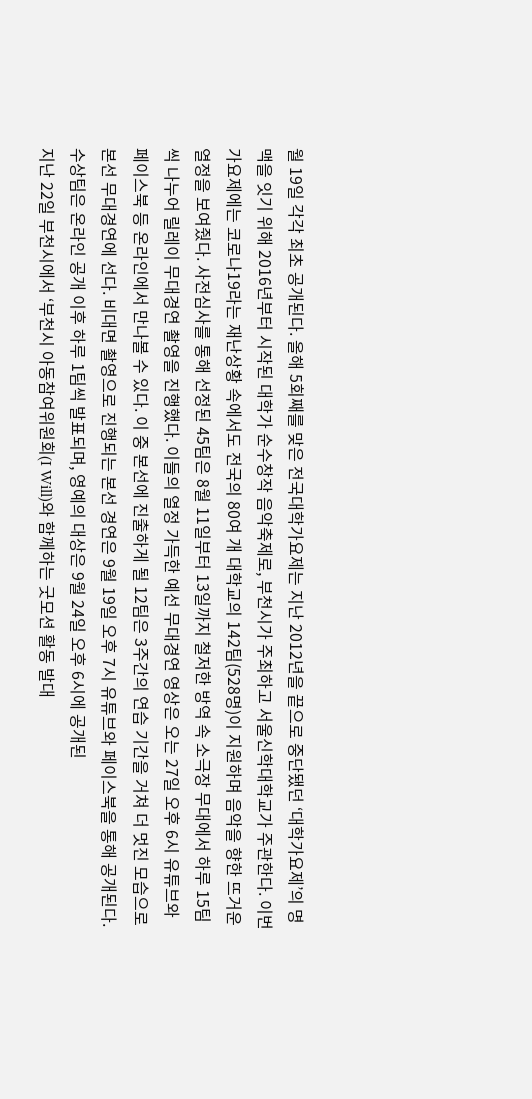월 19일 각각 최초 공개된다. 올해 5회째를 맞은 전국대학가요제는 지난 2012년을 끝으로 중단됐던 ‘대학가요제’의 명맥을 잇기 위해 2016년부터 시작된 대학가 순수창작 음악축제로, 부천시가 주최하고 서울신학대학교가 주관한다. 이번 가요제에는 코로나19라는 재난상황 속에서도 전국의 80여 개 대학교의 142팀(528명)이 지원하며 음악을 향한 뜨거운 열정을 보여줬다. 사전심사를 통해 선정된 45팀은 8월 11일부터 13일까지 철저한 방역 속 소극장 무대에서 하루 15팀씩 나누어 릴레이 무대경연 촬영을 진행했다. 이들의 열정 가득한 예선 무대경연 영상은 오는 27일 오후 6시 유튜브와 페이스북 등 온라인에서 만나볼 수 있다. 이 중 본선에 진출하게 될 12팀은 3주간의 연습 기간을 거쳐 더 멋진 모습으로 본선 무대경연에 선다. 비대면 촬영으로 진행되는 본선 경연은 9월 19일 오후 7시 유튜브와 페이스북을 통해 공개된다. 수상팀은 온라인 공개 이후 하루 1팀씩 발표되며, 영예의 대상은 9월 24일 오후 6시에 공개된
지난 22일 부천시에서 ‘부천시 아동참여위원회(I Will)와 함께하는 굿모션 활동 발대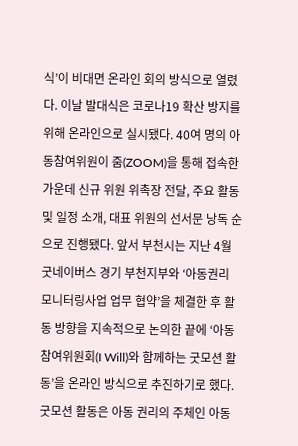식’이 비대면 온라인 회의 방식으로 열렸다. 이날 발대식은 코로나19 확산 방지를 위해 온라인으로 실시됐다. 40여 명의 아동참여위원이 줌(ZOOM)을 통해 접속한 가운데 신규 위원 위촉장 전달, 주요 활동 및 일정 소개, 대표 위원의 선서문 낭독 순으로 진행됐다. 앞서 부천시는 지난 4월 굿네이버스 경기 부천지부와 ‘아동권리 모니터링사업 업무 협약’을 체결한 후 활동 방향을 지속적으로 논의한 끝에 ‘아동참여위원회(I Will)와 함께하는 굿모션 활동’을 온라인 방식으로 추진하기로 했다. 굿모션 활동은 아동 권리의 주체인 아동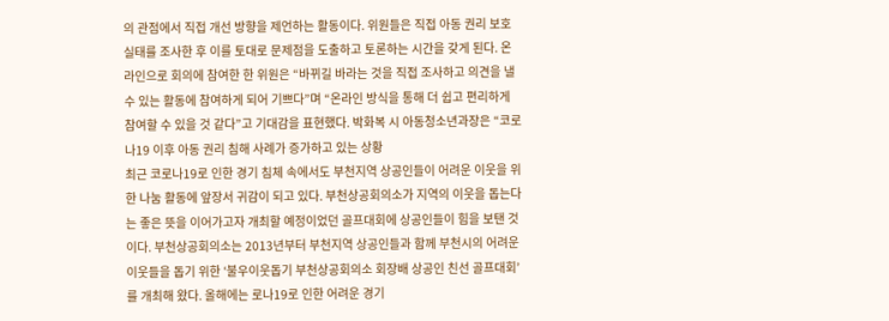의 관점에서 직접 개선 방향을 제언하는 활동이다. 위원들은 직접 아동 권리 보호 실태를 조사한 후 이를 토대로 문제점을 도출하고 토론하는 시간을 갖게 된다. 온라인으로 회의에 참여한 한 위원은 “바뀌길 바라는 것을 직접 조사하고 의견을 낼 수 있는 활동에 참여하게 되어 기쁘다”며 “온라인 방식을 통해 더 쉽고 편리하게 참여할 수 있을 것 같다”고 기대감을 표현했다. 박화복 시 아동청소년과장은 “코로나19 이후 아동 권리 침해 사례가 증가하고 있는 상황
최근 코로나19로 인한 경기 침체 속에서도 부천지역 상공인들이 어려운 이웃을 위한 나눔 활동에 앞장서 귀감이 되고 있다. 부천상공회의소가 지역의 이웃을 돕는다는 좋은 뜻을 이어가고자 개최할 예정이었던 골프대회에 상공인들이 힘을 보탠 것이다. 부천상공회의소는 2013년부터 부천지역 상공인들과 함께 부천시의 어려운 이웃들을 돕기 위한 ‘불우이웃돕기 부천상공회의소 회장배 상공인 친선 골프대회’를 개최해 왔다. 올해에는 로나19로 인한 어려운 경기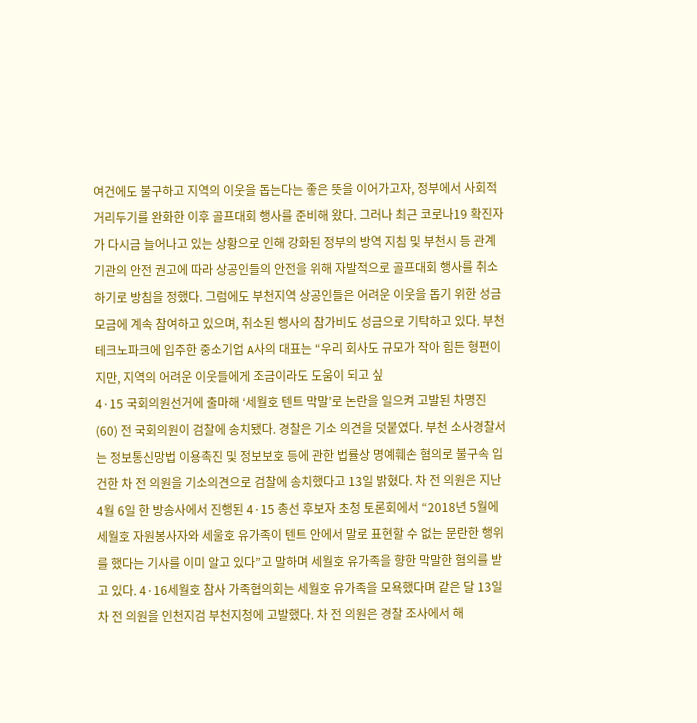여건에도 불구하고 지역의 이웃을 돕는다는 좋은 뜻을 이어가고자, 정부에서 사회적 거리두기를 완화한 이후 골프대회 행사를 준비해 왔다. 그러나 최근 코로나19 확진자가 다시금 늘어나고 있는 상황으로 인해 강화된 정부의 방역 지침 및 부천시 등 관계 기관의 안전 권고에 따라 상공인들의 안전을 위해 자발적으로 골프대회 행사를 취소하기로 방침을 정했다. 그럼에도 부천지역 상공인들은 어려운 이웃을 돕기 위한 성금 모금에 계속 참여하고 있으며, 취소된 행사의 참가비도 성금으로 기탁하고 있다. 부천테크노파크에 입주한 중소기업 A사의 대표는 “우리 회사도 규모가 작아 힘든 형편이지만, 지역의 어려운 이웃들에게 조금이라도 도움이 되고 싶
4·15 국회의원선거에 출마해 ‘세월호 텐트 막말’로 논란을 일으켜 고발된 차명진(60) 전 국회의원이 검찰에 송치됐다. 경찰은 기소 의견을 덧붙였다. 부천 소사경찰서는 정보통신망법 이용촉진 및 정보보호 등에 관한 법률상 명예훼손 혐의로 불구속 입건한 차 전 의원을 기소의견으로 검찰에 송치했다고 13일 밝혔다. 차 전 의원은 지난 4월 6일 한 방송사에서 진행된 4·15 총선 후보자 초청 토론회에서 “2018년 5월에세월호 자원봉사자와 세울호 유가족이 텐트 안에서 말로 표현할 수 없는 문란한 행위를 했다는 기사를 이미 알고 있다”고 말하며 세월호 유가족을 향한 막말한 혐의를 받고 있다. 4·16세월호 참사 가족협의회는 세월호 유가족을 모욕했다며 같은 달 13일 차 전 의원을 인천지검 부천지청에 고발했다. 차 전 의원은 경찰 조사에서 해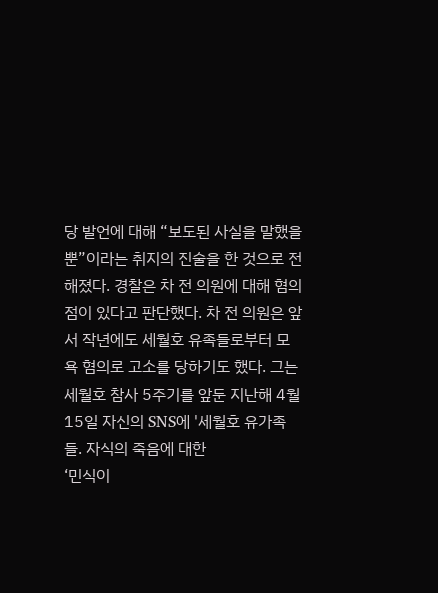당 발언에 대해 “보도된 사실을 말했을 뿐”이라는 취지의 진술을 한 것으로 전해졌다. 경찰은 차 전 의원에 대해 혐의점이 있다고 판단했다. 차 전 의원은 앞서 작년에도 세월호 유족들로부터 모욕 혐의로 고소를 당하기도 했다. 그는 세월호 참사 5주기를 앞둔 지난해 4월 15일 자신의 SNS에 '세월호 유가족들. 자식의 죽음에 대한
‘민식이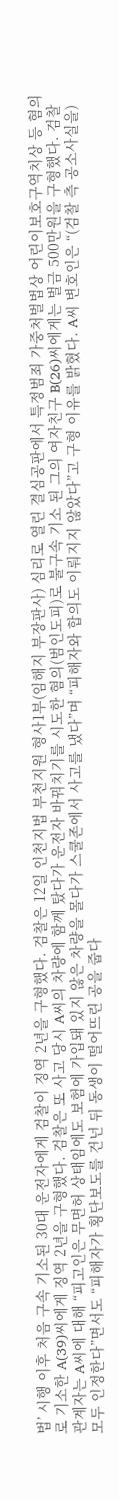법’ 시행 이후 처음 구속 기소된 30대 운전자에게 검찰이 징역 2년을 구형했다. 검찰은 12일 인천지법 부천지원 형사1부(임해지 부장판사) 심리로 열린 결심공판에서 특정범죄 가중처벌법상 어린이보호구역치상 등 혐의로 기소한 A(39)씨에게 징역 2년을 구형했다. 검찰은 또 사고 당시 A씨의 차량에 함께 탔다가 운전자 바꿔치기를 시도한 혐의(범인도피)로 불구속 기소 된 그의 여자친구 B(26)씨에게는 벌금 500만원을 구형했다. 검찰 관계자는 A씨에 대해 “피고인은 무면허 상태임에도 보험에 가입돼 있지 않은 차량을 몰다가 스쿨존에서 사고를 냈다”며 “피해자와 합의도 이뤄지지 않았다”고 구형 이유를 밝혔다. A씨 변호인은 “(검찰 측 공소사실을) 모두 인정한다”면서도 “피해자가 횡단보도를 건넌 뒤 동생이 떨어뜨린 공을 줍다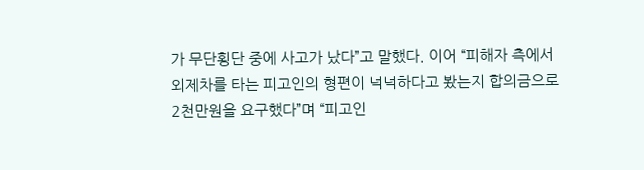가 무단횡단 중에 사고가 났다”고 말했다. 이어 “피해자 측에서 외제차를 타는 피고인의 형편이 넉넉하다고 봤는지 합의금으로 2천만원을 요구했다”며 “피고인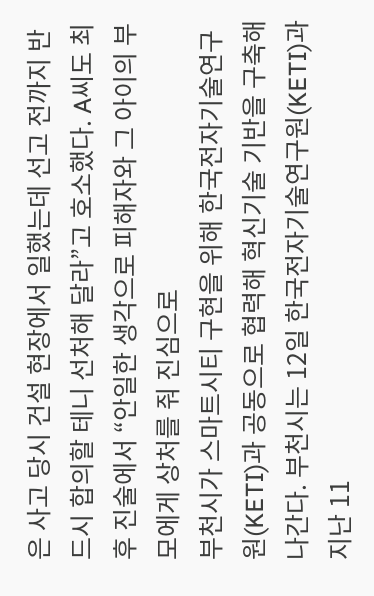은 사고 당시 건설 현장에서 일했는데 선고 전까지 반드시 합의할 테니 선처해 달라”고 호소했다. A씨도 최후 진술에서 “안일한 생각으로 피해자와 그 아이의 부모에게 상처를 줘 진심으로
부천시가 스마트시티 구현을 위해 한국전자기술연구원(KETI)과 공동으로 협력해 혁신기술 기반을 구축해 나간다. 부천시는 12일 한국전자기술연구원(KETI)과 지난 11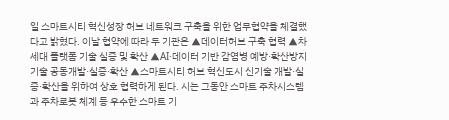일 스마트시티 혁신성장 허브 네트워크 구축을 위한 업무협약을 체결했다고 밝혔다. 이날 협약에 따라 두 기관은 ▲데이터허브 구축 협력 ▲차세대 플랫폼 기술 실증 및 확산 ▲AI·데이터 기반 감염병 예방·확산방지 기술 공동개발·실증·확산 ▲스마트시티 허브 혁신도시 신기술 개발·실증·확산을 위하여 상호 협력하게 된다. 시는 그동안 스마트 주차시스템과 주차로봇 체계 등 우수한 스마트 기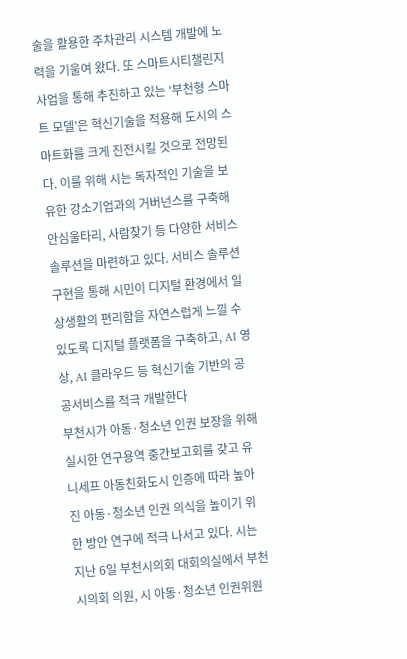술을 활용한 주차관리 시스템 개발에 노력을 기울여 왔다. 또 스마트시티챌린지 사업을 통해 추진하고 있는 ‘부천형 스마트 모델’은 혁신기술을 적용해 도시의 스마트화를 크게 진전시킬 것으로 전망된다. 이를 위해 시는 독자적인 기술을 보유한 강소기업과의 거버넌스를 구축해 안심울타리, 사람찾기 등 다양한 서비스 솔루션을 마련하고 있다. 서비스 솔루션 구현을 통해 시민이 디지털 환경에서 일상생활의 편리함을 자연스럽게 느낄 수 있도록 디지털 플랫폼을 구축하고, AI 영상, AI 클라우드 등 혁신기술 기반의 공공서비스를 적극 개발한다
부천시가 아동·청소년 인권 보장을 위해 실시한 연구용역 중간보고회를 갖고 유니세프 아동친화도시 인증에 따라 높아진 아동·청소년 인권 의식을 높이기 위한 방안 연구에 적극 나서고 있다. 시는 지난 6일 부천시의회 대회의실에서 부천시의회 의원, 시 아동·청소년 인권위원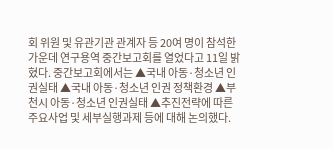회 위원 및 유관기관 관계자 등 20여 명이 참석한 가운데 연구용역 중간보고회를 열었다고 11일 밝혔다. 중간보고회에서는 ▲국내 아동·청소년 인권실태 ▲국내 아동·청소년 인권 정책환경 ▲부천시 아동·청소년 인권실태 ▲추진전략에 따른 주요사업 및 세부실행과제 등에 대해 논의했다.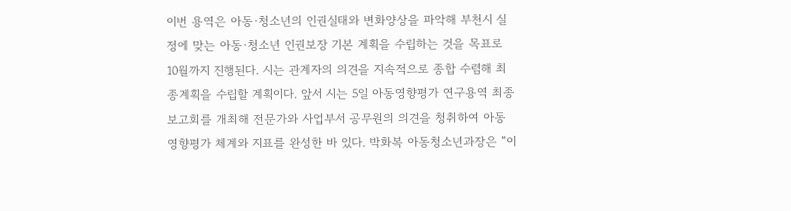이번 용역은 아동·청소년의 인권실태와 변화양상을 파악해 부천시 실정에 맞는 아동·청소년 인권보장 기본 계획을 수립하는 것을 목표로 10월까지 진행된다. 시는 관계자의 의견을 지속적으로 종합 수렴해 최종계획을 수립할 계획이다. 앞서 시는 5일 아동영향평가 연구용역 최종보고회를 개최해 전문가와 사업부서 공무원의 의견을 청취하여 아동영향평가 체계와 지표를 완성한 바 있다. 박화복 아동청소년과장은 “이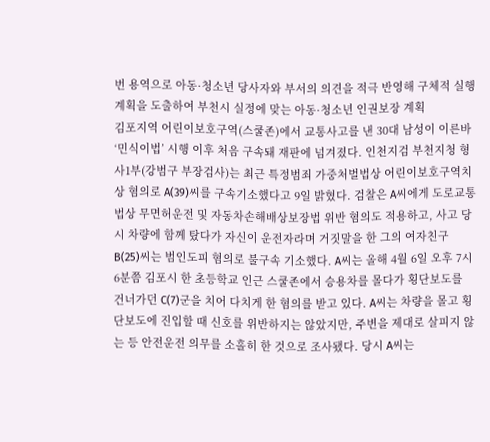번 용역으로 아동·청소년 당사자와 부서의 의견을 적극 반영해 구체적 실행계획을 도출하여 부천시 실정에 맞는 아동·청소년 인권보장 계획
김포지역 어린이보호구역(스쿨존)에서 교통사고를 낸 30대 남성이 이른바 ‘민식이법’ 시행 이후 처음 구속돼 재판에 넘겨졌다. 인천지검 부천지청 형사1부(강범구 부장검사)는 최근 특정범죄 가중처벌법상 어린이보호구역치상 혐의로 A(39)씨를 구속기소했다고 9일 밝혔다. 검찰은 A씨에게 도로교통법상 무면허운전 및 자동차손해배상보장법 위반 혐의도 적용하고, 사고 당시 차량에 함께 탔다가 자신이 운전자라며 거짓말을 한 그의 여자친구 B(25)씨는 범인도피 혐의로 불구속 기소했다. A씨는 올해 4월 6일 오후 7시 6분쯤 김포시 한 초등학교 인근 스쿨존에서 승용차를 몰다가 횡단보도를 건너가던 C(7)군을 치어 다치게 한 혐의를 받고 있다. A씨는 차량을 몰고 횡단보도에 진입할 때 신호를 위반하지는 않았지만, 주변을 제대로 살피지 않는 등 안전운전 의무를 소홀히 한 것으로 조사됐다. 당시 A씨는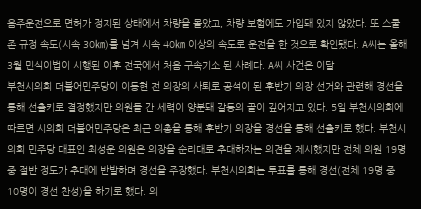음주운전으로 면허가 정지된 상태에서 차량을 몰았고, 차량 보험에도 가입돼 있지 않았다. 또 스쿨존 규정 속도(시속 30㎞)를 넘겨 시속 40㎞ 이상의 속도로 운전을 한 것으로 확인됐다. A씨는 올해 3월 민식이법이 시행된 이후 전국에서 처음 구속기소 된 사례다. A씨 사건은 이달
부천시의회 더불어민주당이 이동현 전 의장의 사퇴로 공석이 된 후반기 의장 선거와 관련해 경선을 통해 선출키로 결정했지만 의원들 간 세력이 양분돼 갈등의 골이 깊어지고 있다. 5일 부천시의회에 따르면 시의회 더불어민주당은 최근 의총을 통해 후반기 의장을 경선을 통해 선출키로 했다. 부천시의회 민주당 대표인 최성운 의원은 의장을 순리대로 추대하자는 의견을 제시했지만 전체 의원 19명 중 절반 정도가 추대에 반발하며 경선을 주장했다. 부천시의회는 투표를 통해 경선(전체 19명 중 10명이 경선 찬성)을 하기로 했다. 의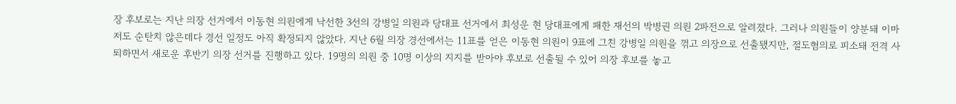장 후보로는 지난 의장 선거에서 이동현 의원에게 낙선한 3선의 강병일 의원과 당대표 선거에서 최성운 현 당대표에게 패한 재선의 박병권 의원 2파전으로 알려졌다. 그러나 의원들이 양분돼 이마저도 순탄치 않은데다 경선 일정도 아직 확정되지 않았다. 지난 6월 의장 경선에서는 11표를 얻은 이동현 의원이 9표에 그친 강병일 의원을 꺾고 의장으로 선출됐지만, 절도혐의로 피소돼 전격 사퇴하면서 새로운 후반기 의장 선거를 진행하고 있다. 19명의 의원 중 10명 이상의 지지를 받아야 후보로 선출될 수 있어 의장 후보를 놓고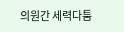의원간 세력다툼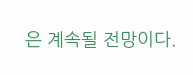은 계속될 전망이다.